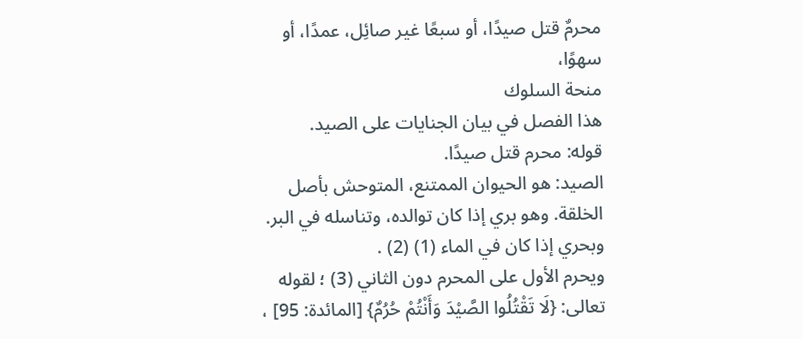محرمٌ قتل صيدًا، أو سبعًا غير صائِل، عمدًا، أو سهوًا،
منحة السلوك
هذا الفصل في بيان الجنايات على الصيد.
قوله: محرم قتل صيدًا.
الصيد: هو الحيوان الممتنع، المتوحش بأصل الخلقة. وهو بري إذا كان توالده، وتناسله في البر. وبحري إذا كان في الماء (1) (2) .
ويحرم الأول على المحرم دون الثاني (3) ؛ لقوله تعالى: {لَا تَقْتُلُوا الصَّيْدَ وَأَنْتُمْ حُرُمٌ} [المائدة: 95] ،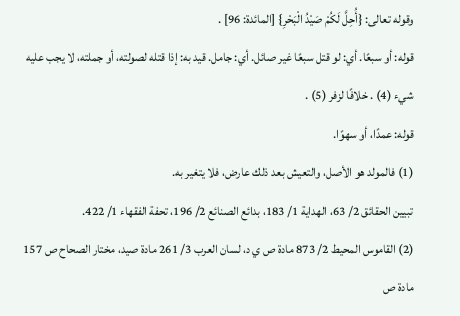وقوله تعالى: {أُحِلَّ لَكُمْ صَيْدُ الْبَحْرِ} [المائدة: 96] .
قوله: أو سبعًا. أي: لو قتل سبعًا غير صائل. أي: جامل. قيد به: إذا قتله لصولته، أو جملته، لا يجب عليه شيء (4) . خلافًا لزفر (5) .
قوله: عمدًا، أو سهوًا.
(1) فالمولد هو الأصل، والتعيش بعد ذلك عارض، فلا يتغير به.
تبيين الحقائق 2/ 63، الهداية 1/ 183، بدائع الصنائع 2/ 196، تحفة الفقهاء 1/ 422.
(2) القاموس المحيط 2/ 873 مادة ص ي د، لسان العرب 3/ 261 مادة صيد، مختار الصحاح ص 157 مادة ص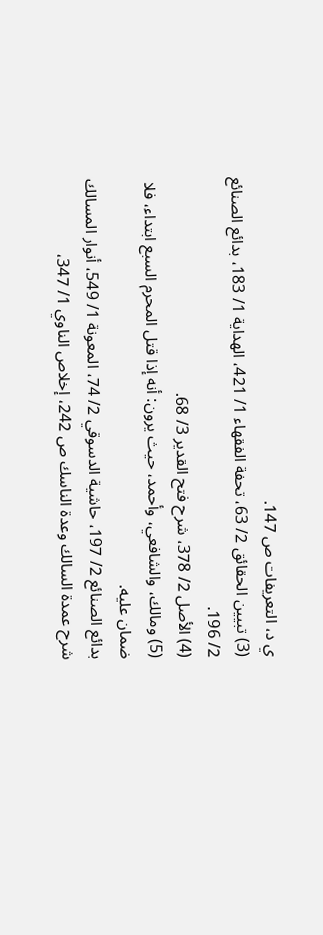ي د، التعريفات ص 147.
(3) تبيين الحقائق 2/ 63، تحفة الفقهاء 1/ 421، الهداية 1/ 183، بدائع الصنائع 2/ 196.
(4) الأصل 2/ 378، شرح فتح القدير 3/ 68.
(5) ومالك، والشافعي، وأحمد، حيث يرون: أنه إذا قتل المحرم السبع ابتداء، فلا ضمان عليه.
بدائع الصنائع 2/ 197، حاشية الدسوقي 2/ 74، المعونة 1/ 549، أنوار المسالك شرح عمدة السالك وعدة الناسك ص 242، إخلاص الناوي 1/ 347،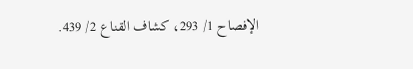الإفصاح 1/ 293، كشاف القناع 2/ 439.